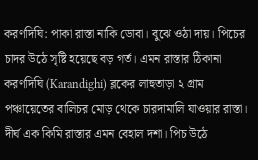করণদিঘি: পাকা রাস্তা নাকি ডোবা। বুঝে ওঠা দায়। পিচের চাদর উঠে সৃষ্টি হয়েছে বড় গর্ত। এমন রাস্তার ঠিকানা করণদিঘি (Karandighi) ব্লকের লাহুতাড়া ২ গ্রাম পঞ্চায়েতের বালিচর মোড় থেকে চারদামালি যাওয়ার রাস্তা। দীর্ঘ এক কিমি রাস্তার এমন বেহাল দশা। পিচ উঠে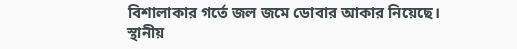বিশালাকার গর্তে জল জমে ডোবার আকার নিয়েছে।
স্থানীয়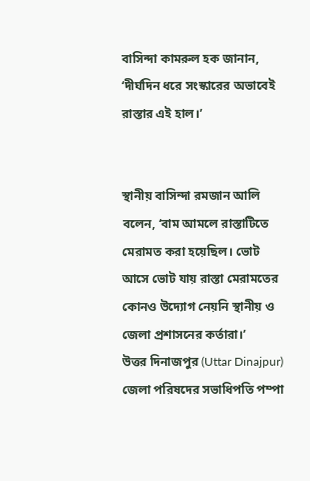বাসিন্দা কামরুল হক জানান, ‘দীর্ঘদিন ধরে সংস্কারের অভাবেই রাস্তার এই হাল।’


স্থানীয় বাসিন্দা রমজান আলি বলেন, ‘বাম আমলে রাস্তাটিতে মেরামত করা হয়েছিল। ভোট আসে ভোট যায় রাস্তা মেরামতের কোনও উদ্যোগ নেয়নি স্থানীয় ও জেলা প্রশাসনের কর্তারা।’
উত্তর দিনাজপুর (Uttar Dinajpur) জেলা পরিষদের সভাধিপতি পম্পা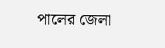পালের জেলা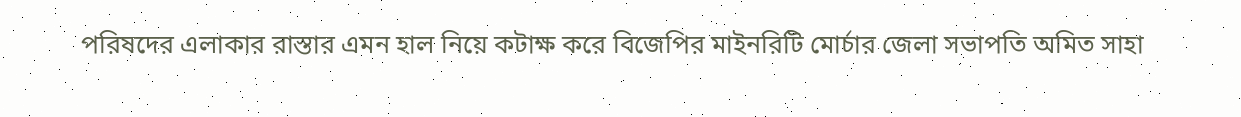পরিষদের এলাকার রাস্তার এমন হাল নিয়ে কটাক্ষ করে বিজেপির মাইনরিটি মোর্চার জেলা সভাপতি অমিত সাহা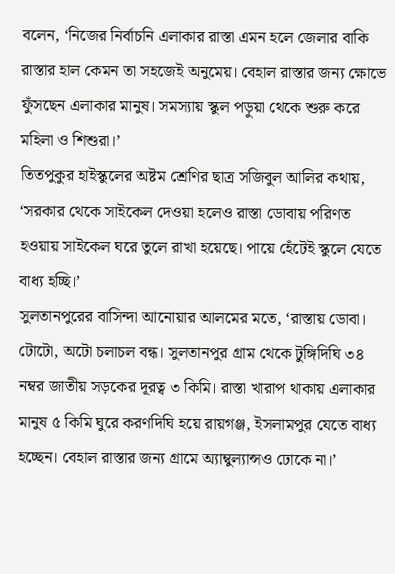বলেন, ‘নিজের নির্বাচনি এলাকার রাস্তা এমন হলে জেলার বাকি রাস্তার হাল কেমন তা সহজেই অনুমেয়। বেহাল রাস্তার জন্য ক্ষোভে ফুঁসছেন এলাকার মানুষ। সমস্যায় স্কুল পড়ুয়া থেকে শুরু করে মহিলা ও শিশুরা।’
তিতপুকুর হাইস্কুলের অষ্টম শ্রেণির ছাত্র সজিবুল আলির কথায়, ‘সরকার থেকে সাইকেল দেওয়া হলেও রাস্তা ডোবায় পরিণত হওয়ায় সাইকেল ঘরে তুলে রাখা হয়েছে। পায়ে হেঁটেই স্কুলে যেতে বাধ্য হচ্ছি।’
সুলতানপুরের বাসিন্দা আনোয়ার আলমের মতে, ‘রাস্তায় ডোবা। টোটো, অটো চলাচল বন্ধ। সুলতানপুর গ্রাম থেকে টুঙ্গিদিঘি ৩৪ নম্বর জাতীয় সড়কের দূরত্ব ৩ কিমি। রাস্তা খারাপ থাকায় এলাকার মানুষ ৫ কিমি ঘুরে করণদিঘি হয়ে রায়গঞ্জ, ইসলামপুর যেতে বাধ্য হচ্ছেন। বেহাল রাস্তার জন্য গ্রামে অ্যাম্বুল্যান্সও ঢোকে না।’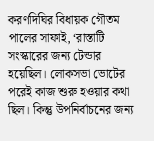করণদিঘির বিধায়ক গৌতম পালের সাফাই, ‘রাস্তাটি সংস্কারের জন্য টেন্ডার হয়েছিল। লোকসভা ভোটের পরেই কাজ শুরু হওয়ার কথা ছিল। কিন্তু উপনির্বাচনের জন্য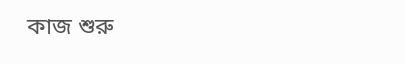কাজ শুরু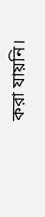করা যায়নি।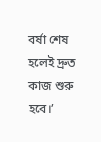বর্ষা শেষ হলেই দ্রুত কাজ শুরু হবে।’